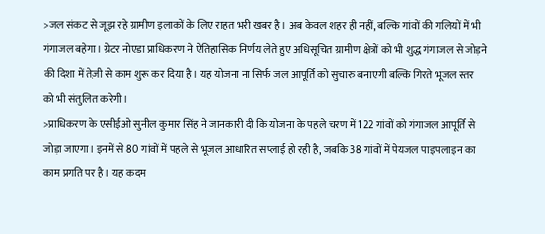>जल संकट से जूझ रहे ग्रामीण इलाकों के लिए राहत भरी खबर है। अब केवल शहर ही नहीं, बल्कि गांवों की गलियों में भी गंगाजल बहेगा। ग्रेटर नोएडा प्राधिकरण ने ऐतिहासिक निर्णय लेते हुए अधिसूचित ग्रामीण क्षेत्रों को भी शुद्ध गंगाजल से जोड़ने की दिशा में तेज़ी से काम शुरू कर दिया है। यह योजना ना सिर्फ जल आपूर्ति को सुचारु बनाएगी बल्कि गिरते भूजल स्तर को भी संतुलित करेगी।
>प्राधिकरण के एसीईओ सुनील कुमार सिंह ने जानकारी दी कि योजना के पहले चरण में 122 गांवों को गंगाजल आपूर्ति से जोड़ा जाएगा। इनमें से 80 गांवों में पहले से भूजल आधारित सप्लाई हो रही है, जबकि 38 गांवों में पेयजल पाइपलाइन का काम प्रगति पर है। यह कदम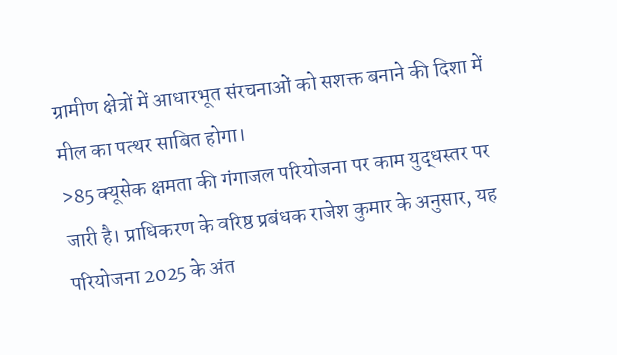ग्रामीण क्षेत्रों में आधारभूत संरचनाओं को सशक्त बनाने की दिशा में मील का पत्थर साबित होगा।
>85 क्यूसेक क्षमता की गंगाजल परियोजना पर काम युद्धस्तर पर जारी है। प्राधिकरण के वरिष्ठ प्रबंधक राजेश कुमार के अनुसार, यह परियोजना 2025 के अंत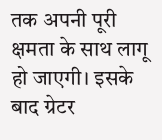तक अपनी पूरी क्षमता के साथ लागू हो जाएगी। इसके बाद ग्रेटर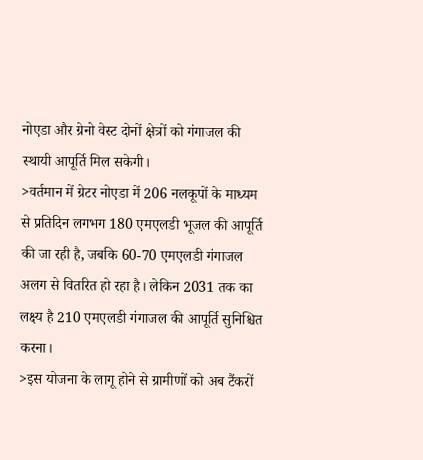नोएडा और ग्रेनो वेस्ट दोनों क्षेत्रों को गंगाजल की स्थायी आपूर्ति मिल सकेगी।
>वर्तमान में ग्रेटर नोएडा में 206 नलकूपों के माध्यम से प्रतिदिन लगभग 180 एमएलडी भूजल की आपूर्ति की जा रही है, जबकि 60-70 एमएलडी गंगाजल अलग से वितरित हो रहा है। लेकिन 2031 तक का लक्ष्य है 210 एमएलडी गंगाजल की आपूर्ति सुनिश्चित करना।
>इस योजना के लागू होने से ग्रामीणों को अब टैंकरों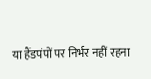या हैंडपंपों पर निर्भर नहीं रहना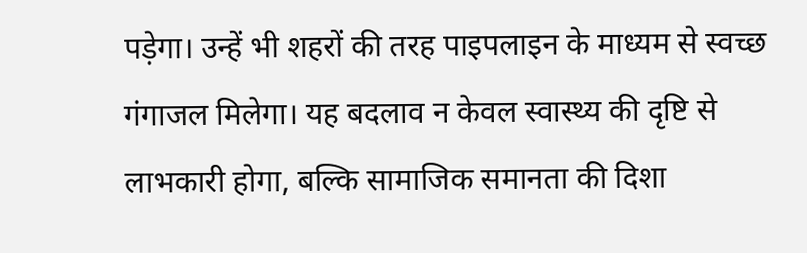पड़ेगा। उन्हें भी शहरों की तरह पाइपलाइन के माध्यम से स्वच्छ गंगाजल मिलेगा। यह बदलाव न केवल स्वास्थ्य की दृष्टि से लाभकारी होगा, बल्कि सामाजिक समानता की दिशा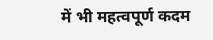में भी महत्वपूर्ण कदम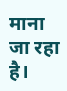माना जा रहा है।